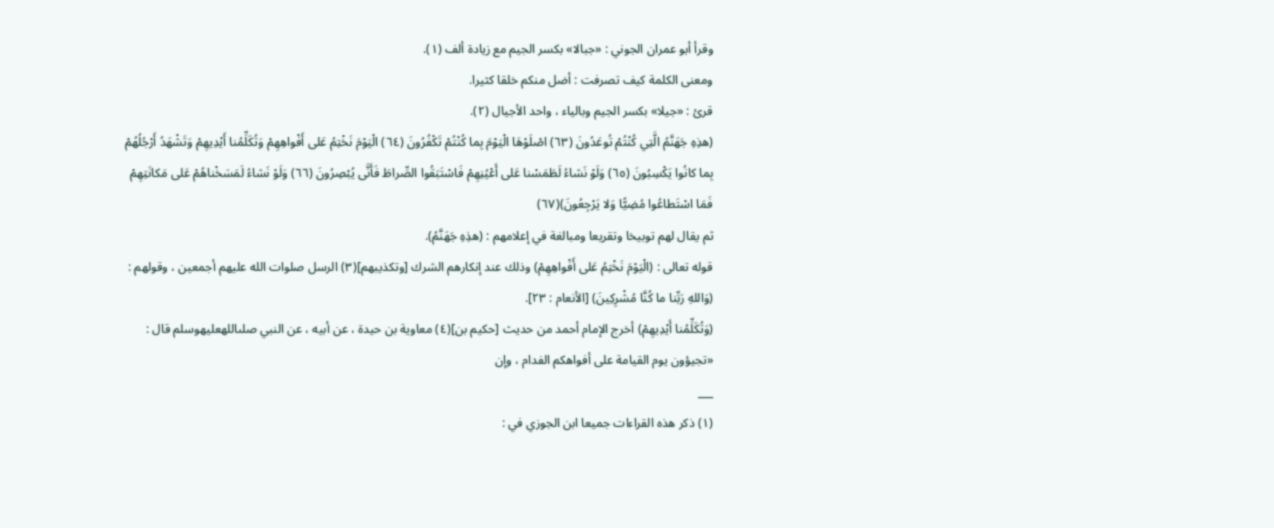وقرأ أبو عمران الجوني : «جبالا» بكسر الجيم مع زيادة ألف (١).
ومعنى الكلمة كيف تصرفت : أضل منكم خلقا كثيرا.
قرئ : «جيلا» بكسر الجيم وبالياء ، واحد الأجيال (٢).
(هذِهِ جَهَنَّمُ الَّتِي كُنْتُمْ تُوعَدُونَ (٦٣) اصْلَوْهَا الْيَوْمَ بِما كُنْتُمْ تَكْفُرُونَ (٦٤) الْيَوْمَ نَخْتِمُ عَلى أَفْواهِهِمْ وَتُكَلِّمُنا أَيْدِيهِمْ وَتَشْهَدُ أَرْجُلُهُمْ بِما كانُوا يَكْسِبُونَ (٦٥) وَلَوْ نَشاءُ لَطَمَسْنا عَلى أَعْيُنِهِمْ فَاسْتَبَقُوا الصِّراطَ فَأَنَّى يُبْصِرُونَ (٦٦) وَلَوْ نَشاءُ لَمَسَخْناهُمْ عَلى مَكانَتِهِمْ فَمَا اسْتَطاعُوا مُضِيًّا وَلا يَرْجِعُونَ)(٦٧)
ثم يقال لهم توبيخا وتقريعا ومبالغة في إعلامهم : (هذِهِ جَهَنَّمُ).
قوله تعالى : (الْيَوْمَ نَخْتِمُ عَلى أَفْواهِهِمْ) وذلك عند إنكارهم الشرك [وتكذيبهم](٣) الرسل صلوات الله عليهم أجمعين ، وقولهم : (وَاللهِ رَبِّنا ما كُنَّا مُشْرِكِينَ) [الأنعام : ٢٣].
(وَتُكَلِّمُنا أَيْدِيهِمْ) أخرج الإمام أحمد من حديث [حكيم بن](٤) معاوية بن حيدة ، عن أبيه ، عن النبي صلىاللهعليهوسلم قال : «تجيؤون يوم القيامة على أفواهكم الفدام ، وإن
___
(١) ذكر هذه القراءات جميعا ابن الجوزي في :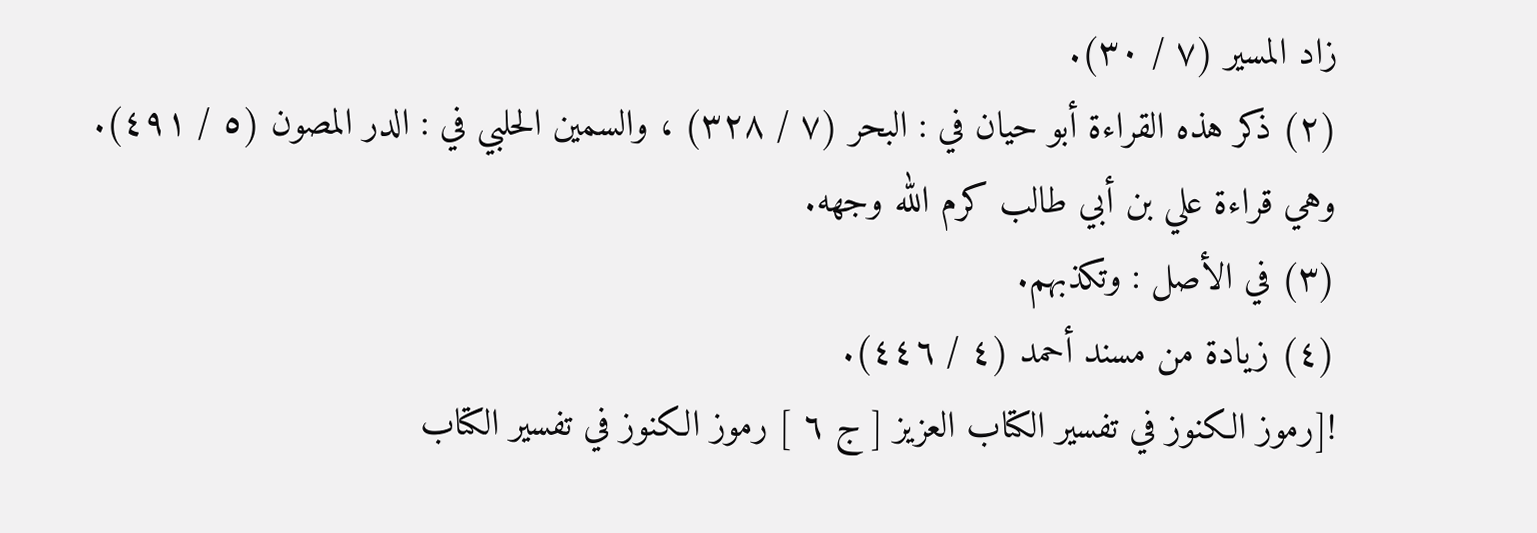زاد المسير (٧ / ٣٠).
(٢) ذكر هذه القراءة أبو حيان في : البحر (٧ / ٣٢٨) ، والسمين الحلبي في : الدر المصون (٥ / ٤٩١).
وهي قراءة علي بن أبي طالب كرم الله وجهه.
(٣) في الأصل : وتكذبهم.
(٤) زيادة من مسند أحمد (٤ / ٤٤٦).
![رموز الكنوز في تفسير الكتاب العزيز [ ج ٦ ] رموز الكنوز في تفسير الكتاب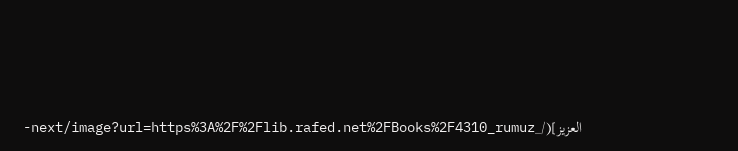العزيز](/_next/image?url=https%3A%2F%2Flib.rafed.net%2FBooks%2F4310_rumuz-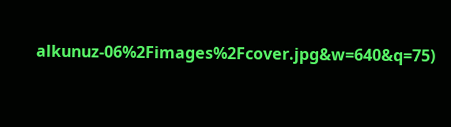alkunuz-06%2Fimages%2Fcover.jpg&w=640&q=75)